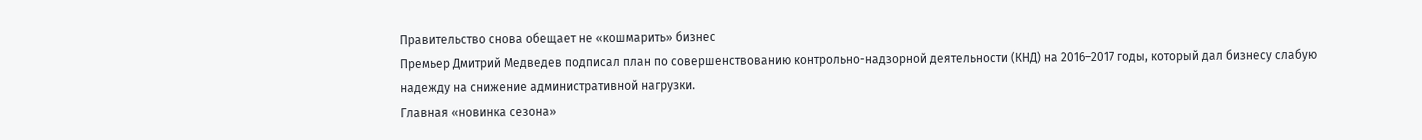Правительство снова обещает не «кошмарить» бизнес
Премьер Дмитрий Медведев подписал план по совершенствованию контрольно-надзорной деятельности (КНД) на 2016–2017 годы, который дал бизнесу слабую надежду на снижение административной нагрузки.
Главная «новинка сезона»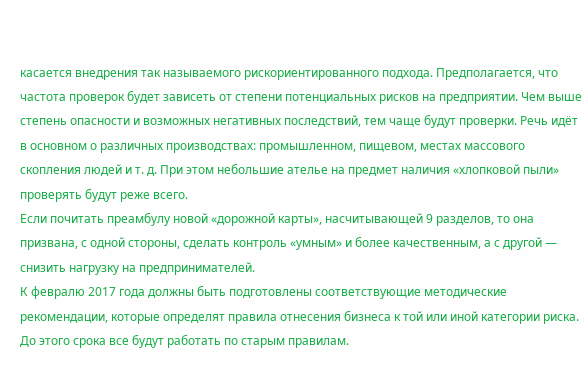касается внедрения так называемого рискориентированного подхода. Предполагается, что частота проверок будет зависеть от степени потенциальных рисков на предприятии. Чем выше степень опасности и возможных негативных последствий, тем чаще будут проверки. Речь идёт в основном о различных производствах: промышленном, пищевом, местах массового скопления людей и т. д. При этом небольшие ателье на предмет наличия «хлопковой пыли» проверять будут реже всего.
Если почитать преамбулу новой «дорожной карты», насчитывающей 9 разделов, то она призвана, с одной стороны, сделать контроль «умным» и более качественным, а с другой — снизить нагрузку на предпринимателей.
К февралю 2017 года должны быть подготовлены соответствующие методические рекомендации, которые определят правила отнесения бизнеса к той или иной категории риска. До этого срока все будут работать по старым правилам.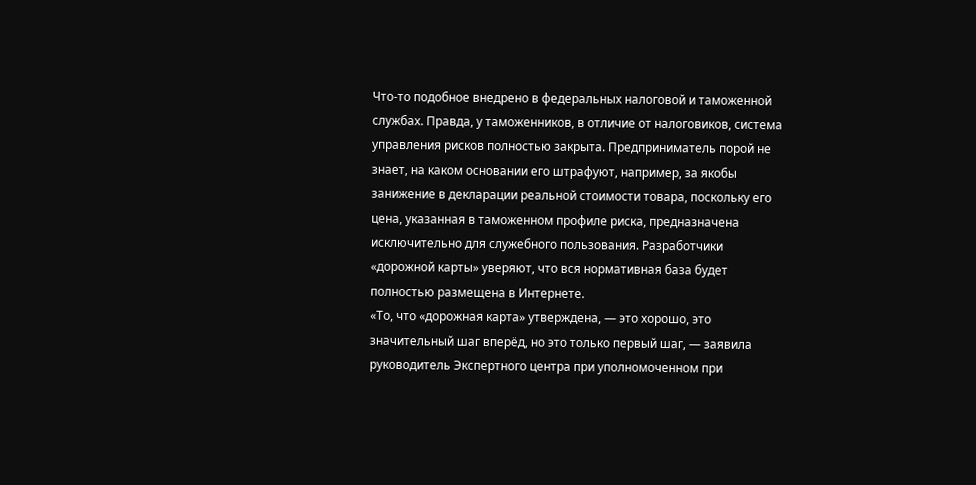Что-то подобное внедрено в федеральных налоговой и таможенной службах. Правда, у таможенников, в отличие от налоговиков, система управления рисков полностью закрыта. Предприниматель порой не знает, на каком основании его штрафуют, например, за якобы занижение в декларации реальной стоимости товара, поскольку его цена, указанная в таможенном профиле риска, предназначена исключительно для служебного пользования. Разработчики «дорожной карты» уверяют, что вся нормативная база будет полностью размещена в Интернете.
«То, что «дорожная карта» утверждена, — это хорошо, это значительный шаг вперёд, но это только первый шаг, — заявила руководитель Экспертного центра при уполномоченном при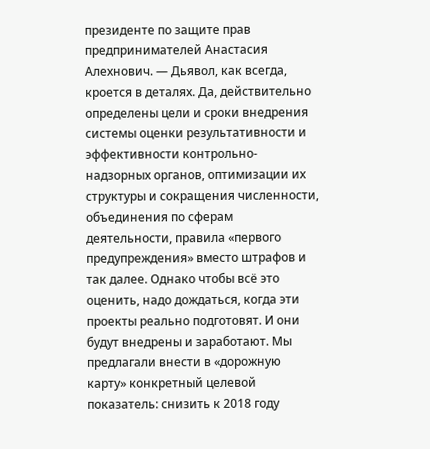президенте по защите прав предпринимателей Анастасия Алехнович. — Дьявол, как всегда, кроется в деталях. Да, действительно определены цели и сроки внедрения системы оценки результативности и эффективности контрольно-надзорных органов, оптимизации их структуры и сокращения численности, объединения по сферам деятельности, правила «первого предупреждения» вместо штрафов и так далее. Однако чтобы всё это оценить, надо дождаться, когда эти проекты реально подготовят. И они будут внедрены и заработают. Мы предлагали внести в «дорожную карту» конкретный целевой показатель: снизить к 2018 году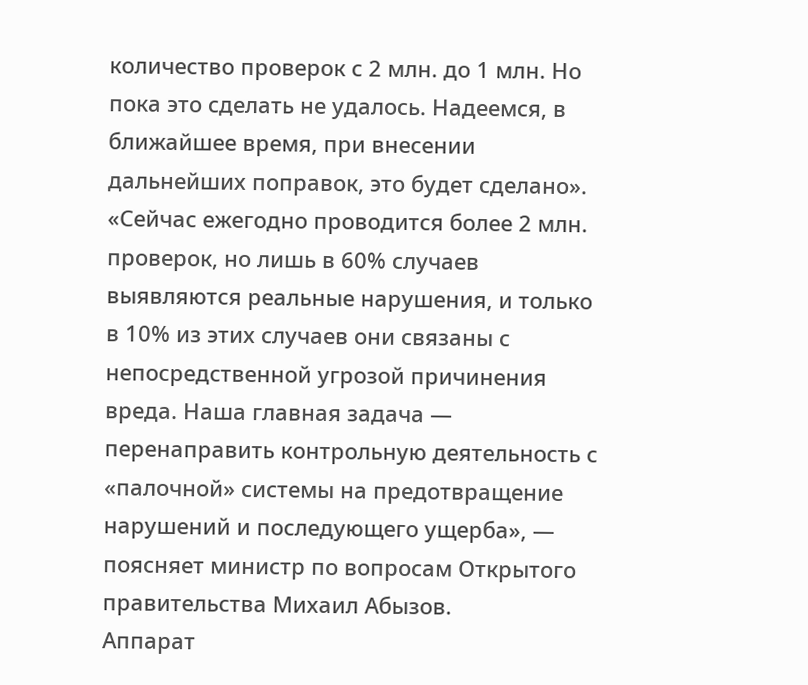количество проверок с 2 млн. до 1 млн. Но пока это сделать не удалось. Надеемся, в ближайшее время, при внесении дальнейших поправок, это будет сделано».
«Сейчас ежегодно проводится более 2 млн. проверок, но лишь в 60% случаев выявляются реальные нарушения, и только в 10% из этих случаев они связаны с непосредственной угрозой причинения вреда. Наша главная задача — перенаправить контрольную деятельность с «палочной» системы на предотвращение нарушений и последующего ущерба», — поясняет министр по вопросам Открытого правительства Михаил Абызов.
Аппарат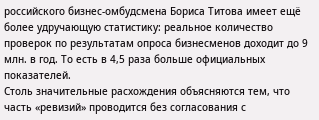российского бизнес-омбудсмена Бориса Титова имеет ещё более удручающую статистику: реальное количество проверок по результатам опроса бизнесменов доходит до 9 млн. в год. То есть в 4,5 раза больше официальных показателей.
Столь значительные расхождения объясняются тем, что часть «ревизий» проводится без согласования с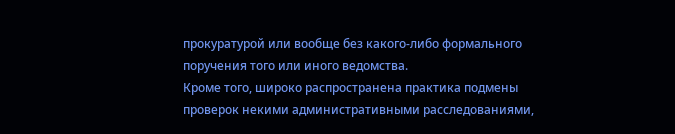прокуратурой или вообще без какого-либо формального поручения того или иного ведомства.
Кроме того, широко распространена практика подмены проверок некими административными расследованиями,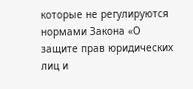которые не регулируются нормами Закона «О защите прав юридических лиц и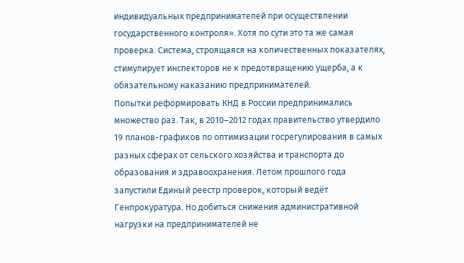индивидуальных предпринимателей при осуществлении государственного контроля». Хотя по сути это та же самая проверка. Система, строящаяся на количественных показателях, стимулирует инспекторов не к предотвращению ущерба, а к обязательному наказанию предпринимателей.
Попытки реформировать КНД в России предпринимались множество раз. Так, в 2010–2012 годах правительство утвердило 19 планов-графиков по оптимизации госрегулирования в самых разных сферах от сельского хозяйства и транспорта до образования и здравоохранения. Летом прошлого года запустили Единый реестр проверок, который ведёт Генпрокуратура. Но добиться снижения административной нагрузки на предпринимателей не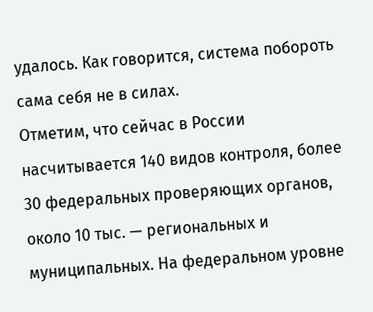удалось. Как говорится, система побороть сама себя не в силах.
Отметим, что сейчас в России насчитывается 140 видов контроля, более 30 федеральных проверяющих органов, около 10 тыс. — региональных и муниципальных. На федеральном уровне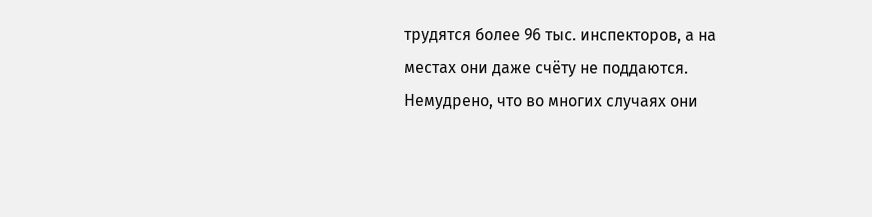трудятся более 96 тыс. инспекторов, а на местах они даже счёту не поддаются. Немудрено, что во многих случаях они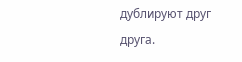дублируют друг друга.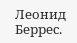Леонид Беррес.